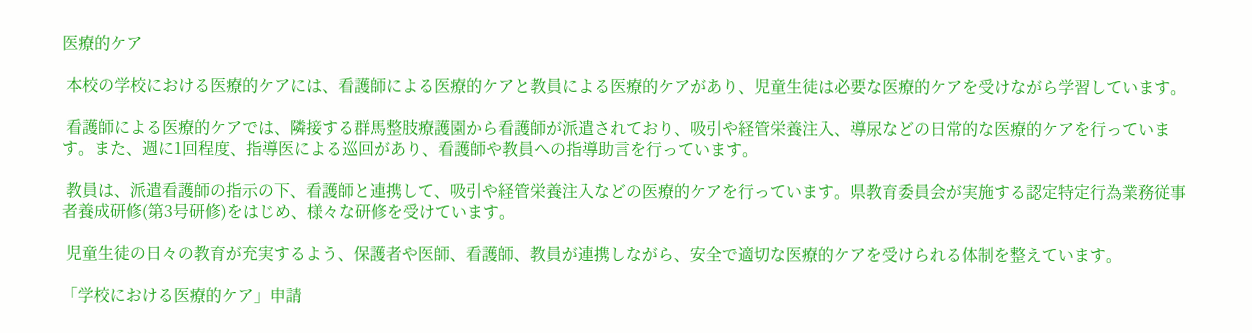医療的ケア

 本校の学校における医療的ケアには、看護師による医療的ケアと教員による医療的ケアがあり、児童生徒は必要な医療的ケアを受けながら学習しています。

 看護師による医療的ケアでは、隣接する群馬整肢療護園から看護師が派遣されており、吸引や経管栄養注入、導尿などの日常的な医療的ケアを行っています。また、週に1回程度、指導医による巡回があり、看護師や教員への指導助言を行っています。

 教員は、派遣看護師の指示の下、看護師と連携して、吸引や経管栄養注入などの医療的ケアを行っています。県教育委員会が実施する認定特定行為業務従事者養成研修(第3号研修)をはじめ、様々な研修を受けています。

 児童生徒の日々の教育が充実するよう、保護者や医師、看護師、教員が連携しながら、安全で適切な医療的ケアを受けられる体制を整えています。

「学校における医療的ケア」申請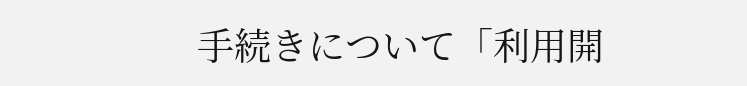手続きについて「利用開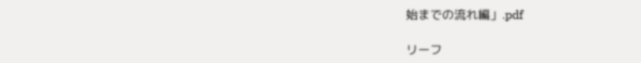始までの流れ編」.pdf

リーフ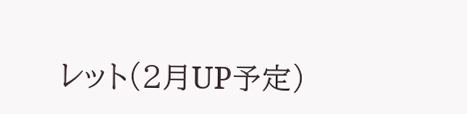レット(2月UP予定)